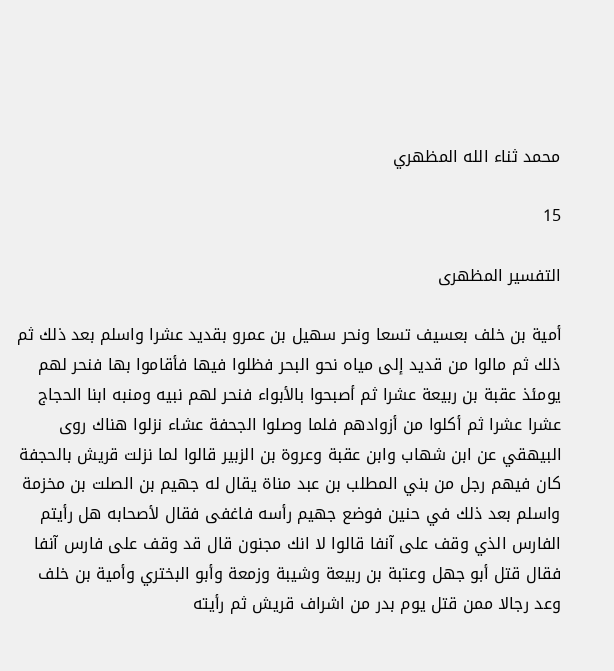محمد ثناء الله المظهري

15

التفسير المظهرى

أمية بن خلف بعسيف تسعا ونحر سهيل بن عمرو بقديد عشرا واسلم بعد ذلك ثم ذلك ثم مالوا من قديد إلى مياه نحو البحر فظلوا فيها فأقاموا بها فنحر لهم يومئذ عقبة بن ربيعة عشرا ثم أصبحوا بالأبواء فنحر لهم نبيه ومنبه ابنا الحجاج عشرا عشرا ثم أكلوا من أزوادهم فلما وصلوا الجحفة عشاء نزلوا هناك روى البيهقي عن ابن شهاب وابن عقبة وعروة بن الزبير قالوا لما نزلت قريش بالحجفة كان فيهم رجل من بني المطلب بن عبد مناة يقال له جهيم بن الصلت بن مخزمة واسلم بعد ذلك في حنين فوضع جهيم رأسه فاغفى فقال لأصحابه هل رأيتم الفارس الذي وقف على آنفا قالوا لا انك مجنون قال قد وقف على فارس آنفا فقال قتل أبو جهل وعتبة بن ربيعة وشيبة وزمعة وأبو البختري وأمية بن خلف وعد رجالا ممن قتل يوم بدر من اشراف قريش ثم رأيته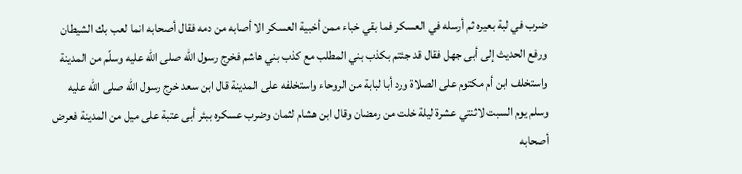ضرب في لبة بعيره ثم أرسله في العسكر فما بقي خباء ممن أخبية العسكر الا أصابه من دمه فقال أصحابه انما لعب بك الشيطان ورفع الحديث إلى أبى جهل فقال قد جئتم بكذب بني المطلب مع كذب بني هاشم فخرج رسول اللّه صلى اللّه عليه وسلّم من المدينة واستخلف ابن أم مكتوم على الصلاة ورد أبا لبابة من الروحاء واستخلفه على المدينة قال ابن سعد خرج رسول اللّه صلى اللّه عليه وسلم يوم السبت لاثنتي عشرة ليلة خلت من رمضان وقال ابن هشام لثمان وضرب عسكره ببئر أبى عتبة على ميل من المدينة فعرض أصحابه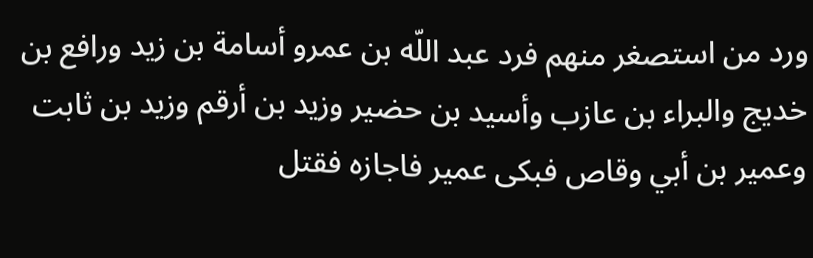ورد من استصغر منهم فرد عبد اللّه بن عمرو أسامة بن زيد ورافع بن خديج والبراء بن عازب وأسيد بن حضير وزيد بن أرقم وزيد بن ثابت وعمير بن أبي وقاص فبكى عمير فاجازه فقتل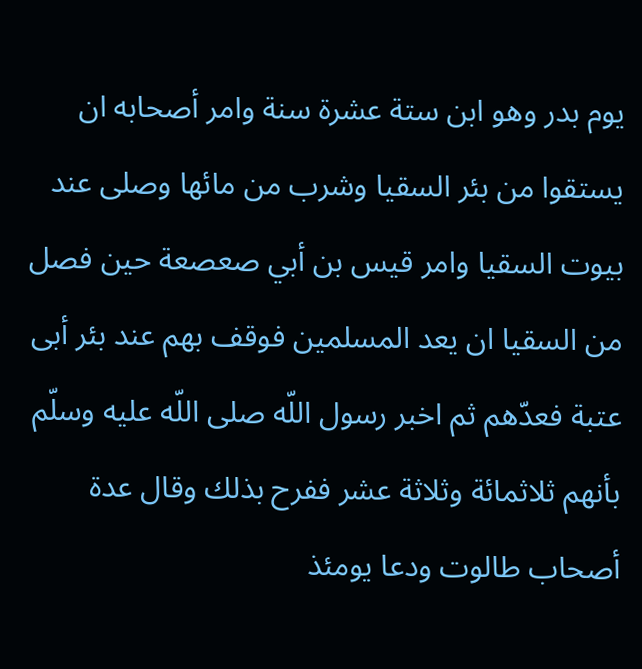يوم بدر وهو ابن ستة عشرة سنة وامر أصحابه ان يستقوا من بئر السقيا وشرب من مائها وصلى عند بيوت السقيا وامر قيس بن أبي صعصعة حين فصل من السقيا ان يعد المسلمين فوقف بهم عند بئر أبى عتبة فعدّهم ثم اخبر رسول اللّه صلى اللّه عليه وسلّم بأنهم ثلاثمائة وثلاثة عشر ففرح بذلك وقال عدة أصحاب طالوت ودعا يومئذ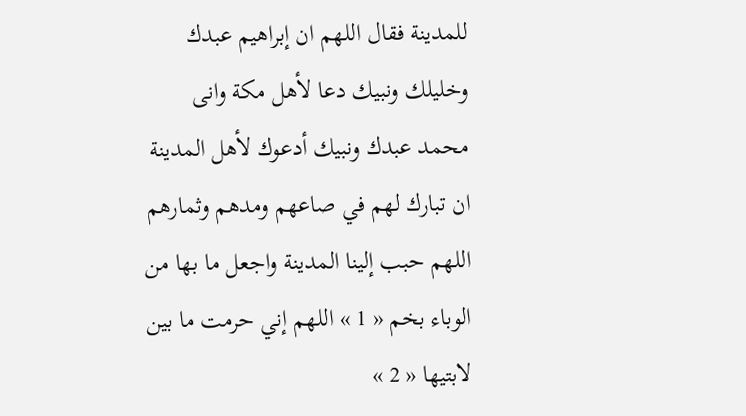للمدينة فقال اللهم ان إبراهيم عبدك وخليلك ونبيك دعا لأهل مكة وانى محمد عبدك ونبيك أدعوك لأهل المدينة ان تبارك لهم في صاعهم ومدهم وثمارهم اللهم حبب إلينا المدينة واجعل ما بها من الوباء بخم « 1 » اللهم إني حرمت ما بين لابتيها « 2 »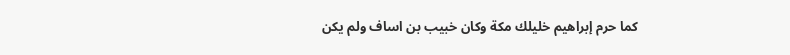كما حرم إبراهيم خليلك مكة وكان خبيب بن اساف ولم يكن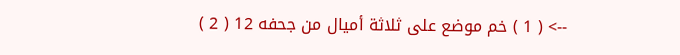--> ( 1 ) خم موضع على ثلاثة أميال من جحفه 12 ( 2 )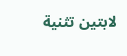لابتين تثنية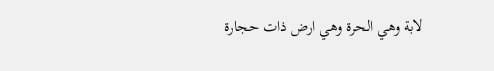لابة وهي الحرة وهي ارض ذات حجارة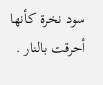سود نخرة كأنها أحرقت بالنار .